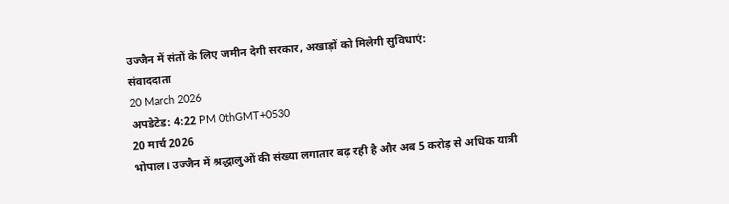उज्जैन में संतों के लिए जमीन देगी सरकार, अखाड़ों को मिलेगी सुविधाएं:
संवाददाता
20 March 2026
अपडेटेड: 4:22 PM 0thGMT+0530
20 मार्च 2026
भोपाल। उज्जैन में श्रद्धालुओं की संख्या लगातार बढ़ रही है और अब 5 करोड़ से अधिक यात्री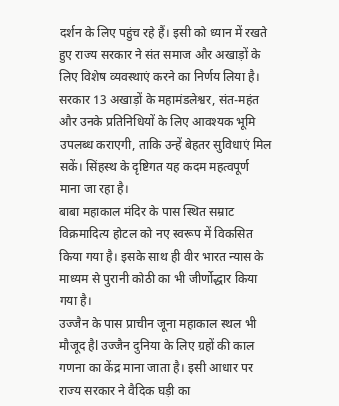दर्शन के लिए पहुंच रहे हैं। इसी को ध्यान में रखते हुए राज्य सरकार ने संत समाज और अखाड़ों के लिए विशेष व्यवस्थाएं करने का निर्णय लिया है।
सरकार 13 अखाड़ों के महामंडलेश्वर, संत-महंत और उनके प्रतिनिधियों के लिए आवश्यक भूमि उपलब्ध कराएगी, ताकि उन्हें बेहतर सुविधाएं मिल सकें। सिंहस्थ के दृष्टिगत यह कदम महत्वपूर्ण माना जा रहा है।
बाबा महाकाल मंदिर के पास स्थित सम्राट विक्रमादित्य होटल को नए स्वरूप में विकसित किया गया है। इसके साथ ही वीर भारत न्यास के माध्यम से पुरानी कोठी का भी जीर्णोद्धार किया गया है।
उज्जैन के पास प्राचीन जूना महाकाल स्थल भी मौजूद हैl उज्जैन दुनिया के लिए ग्रहों की काल गणना का केंद्र माना जाता है। इसी आधार पर राज्य सरकार ने वैदिक घड़ी का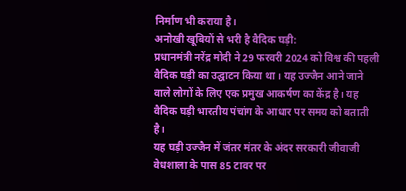निर्माण भी कराया है।
अनोखी खूबियों से भरी है वैदिक घड़ी:
प्रधानमंत्री नरेंद्र मोदी ने 29 फरवरी 2024 को विश्व की पहली वैदिक घड़ी का उद्घाटन किया था। यह उज्जैन आने जाने वाले लोगों के लिए एक प्रमुख आकर्षण का केंद्र है। यह वैदिक घड़ी भारतीय पंचांग के आधार पर समय को बताती है।
यह घड़ी उज्जैन में जंतर मंतर के अंदर सरकारी जीवाजी वेधशाला के पास 85 टावर पर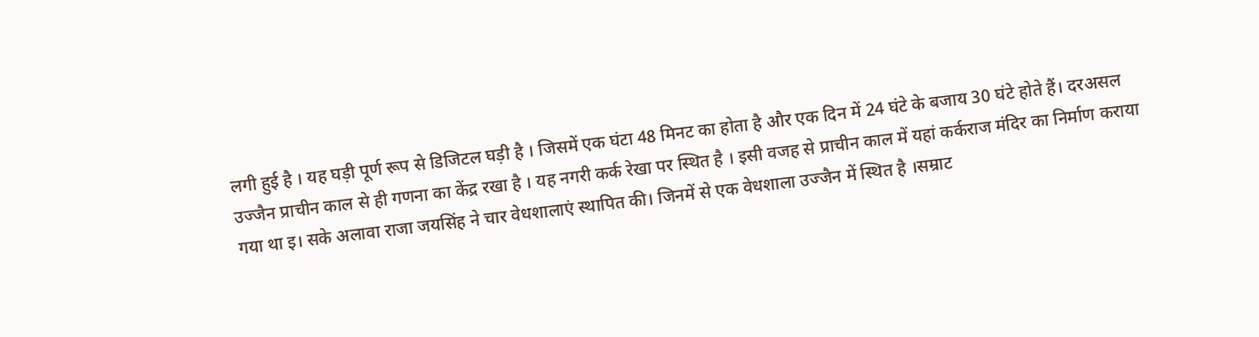लगी हुई है । यह घड़ी पूर्ण रूप से डिजिटल घड़ी है । जिसमें एक घंटा 48 मिनट का होता है और एक दिन में 24 घंटे के बजाय 30 घंटे होते हैं। दरअसल उज्जैन प्राचीन काल से ही गणना का केंद्र रखा है । यह नगरी कर्क रेखा पर स्थित है । इसी वजह से प्राचीन काल में यहां कर्कराज मंदिर का निर्माण कराया गया था इ। सके अलावा राजा जयसिंह ने चार वेधशालाएं स्थापित की। जिनमें से एक वेधशाला उज्जैन में स्थित है ।सम्राट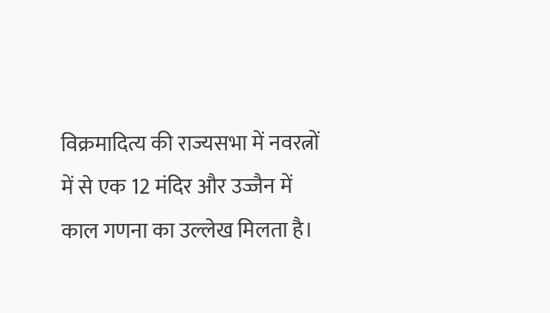विक्रमादित्य की राज्यसभा में नवरत्नों में से एक 12 मंदिर और उज्जैन में काल गणना का उल्लेख मिलता है।